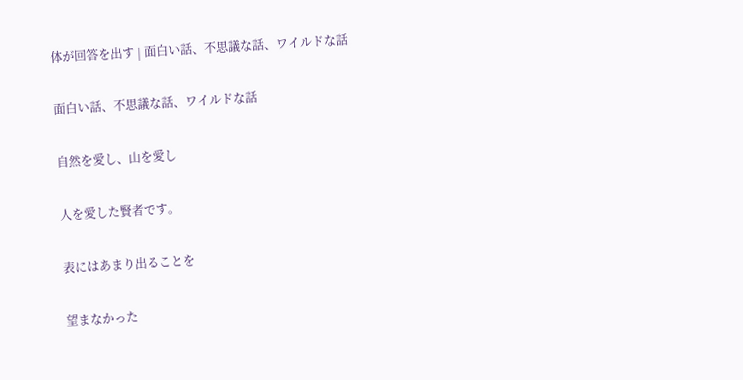体が回答を出す | 面白い話、不思議な話、ワイルドな話

面白い話、不思議な話、ワイルドな話

自然を愛し、山を愛し

人を愛した賢者です。

表にはあまり出ることを

望まなかった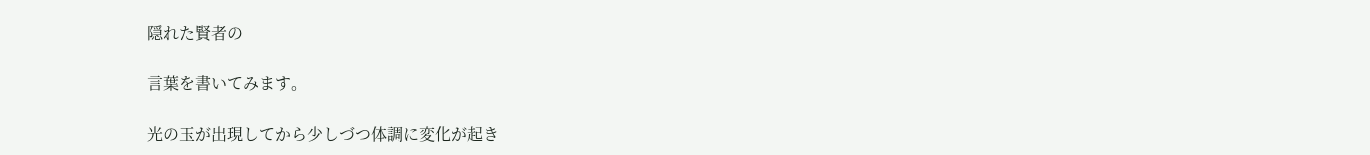隠れた賢者の

言葉を書いてみます。

光の玉が出現してから少しづつ体調に変化が起き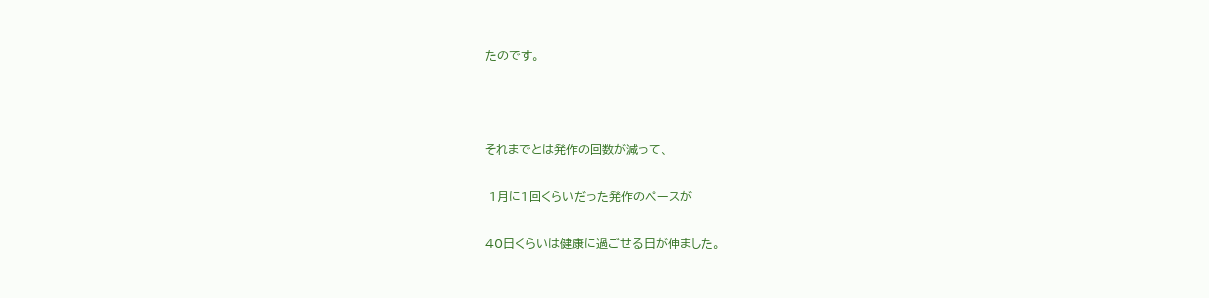たのです。



それまでとは発作の回数が減って、

 1月に1回くらいだった発作のペースが

40日くらいは健康に過ごせる日が伸ました。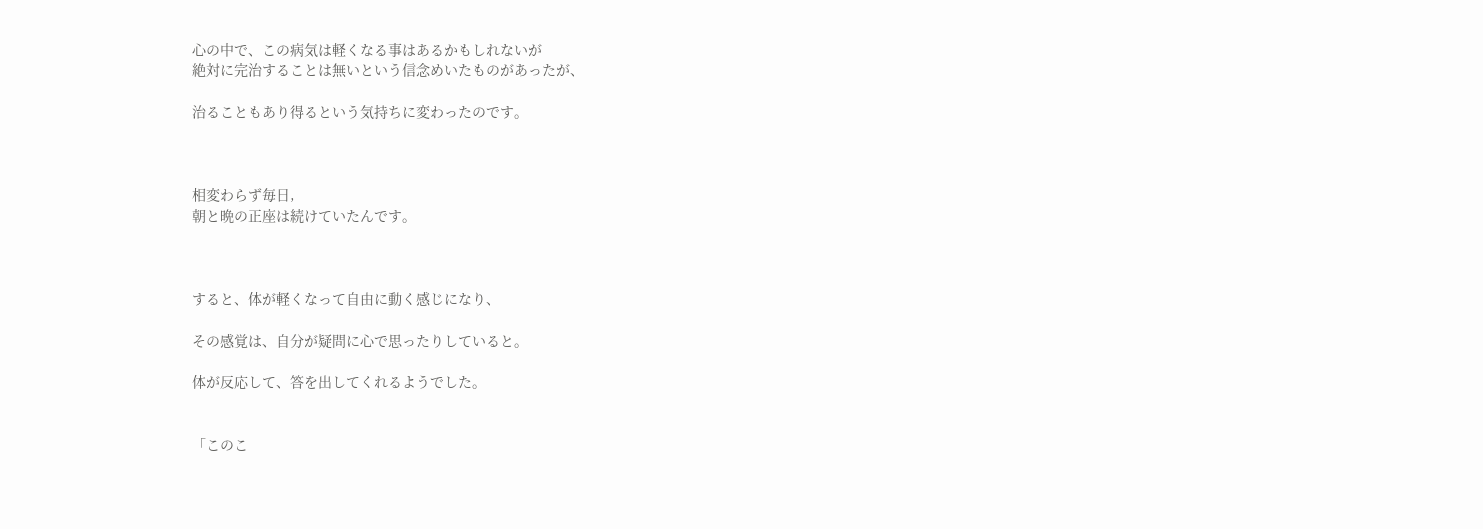心の中で、この病気は軽くなる事はあるかもしれないが
絶対に完治することは無いという信念めいたものがあったが、

治ることもあり得るという気持ちに変わったのです。



相変わらず毎日,
朝と晩の正座は続けていたんです。



すると、体が軽くなって自由に動く感じになり、

その感覚は、自分が疑問に心で思ったりしていると。

体が反応して、答を出してくれるようでした。


「このこ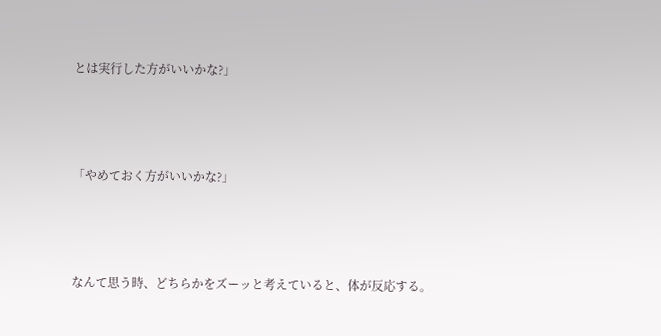とは実行した方がいいかな?」



「やめておく方がいいかな?」



なんて思う時、どちらかをズーッと考えていると、体が反応する。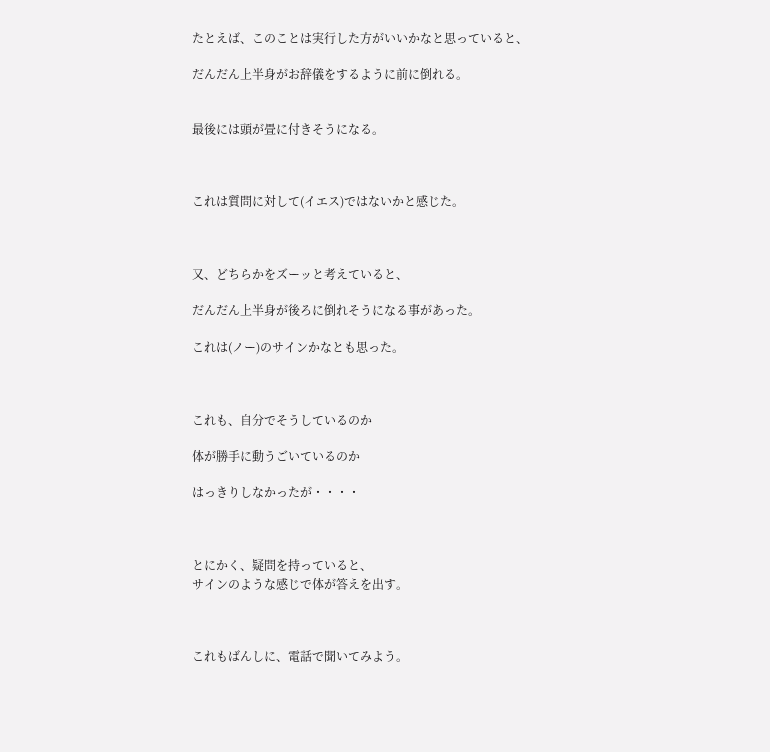たとえば、このことは実行した方がいいかなと思っていると、

だんだん上半身がお辞儀をするように前に倒れる。


最後には頭が畳に付きそうになる。



これは質問に対して(イエス)ではないかと感じた。



又、どちらかをズーッと考えていると、

だんだん上半身が後ろに倒れそうになる事があった。

これは(ノー)のサインかなとも思った。



これも、自分でそうしているのか

体が勝手に動うごいているのか

はっきりしなかったが・・・・



とにかく、疑問を持っていると、
サインのような感じで体が答えを出す。



これもばんしに、電話で聞いてみよう。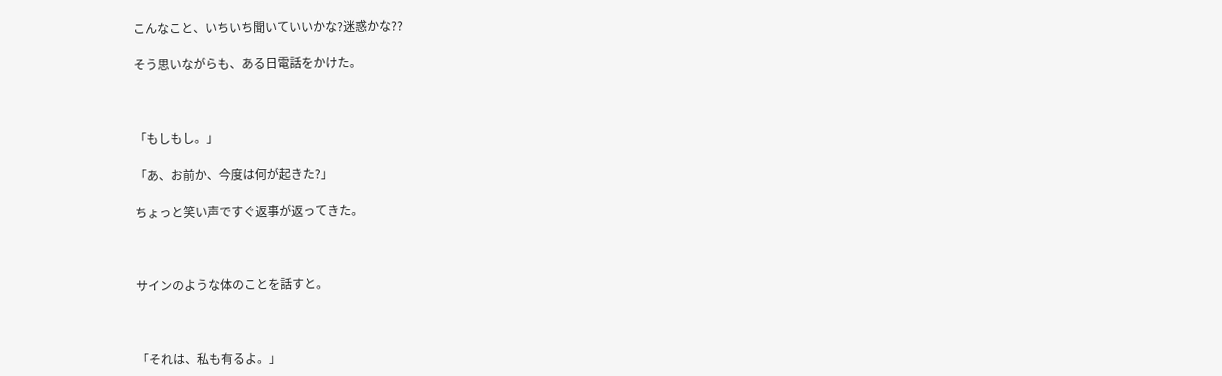こんなこと、いちいち聞いていいかな?迷惑かな??

そう思いながらも、ある日電話をかけた。



「もしもし。」

「あ、お前か、今度は何が起きた?」

ちょっと笑い声ですぐ返事が返ってきた。



サインのような体のことを話すと。



「それは、私も有るよ。」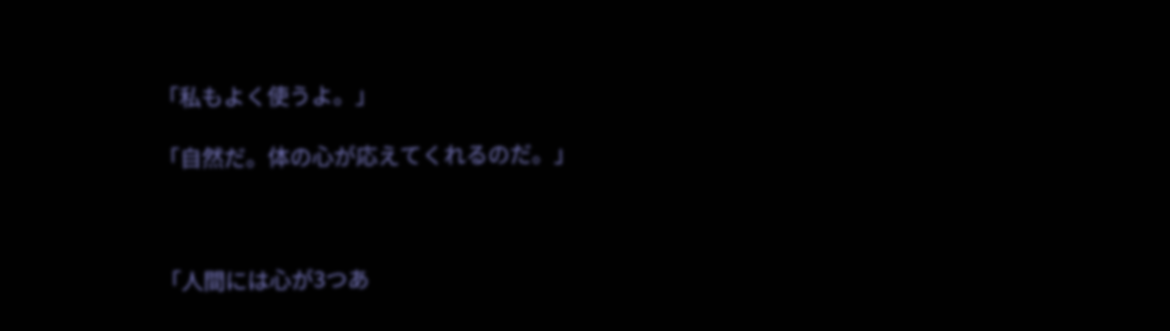「私もよく使うよ。」

「自然だ。体の心が応えてくれるのだ。」



「人間には心が3つあ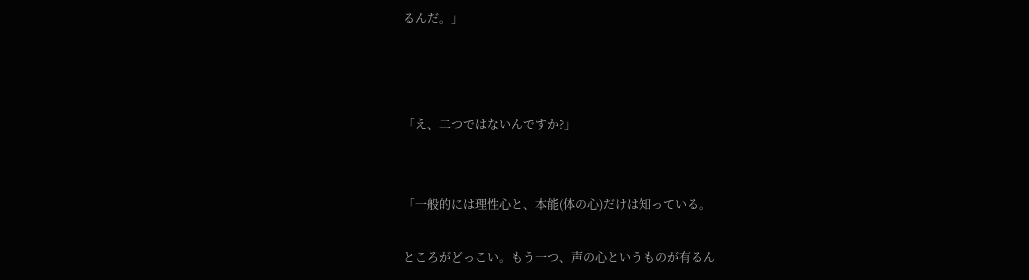るんだ。」



「え、二つではないんですか?」


「一般的には理性心と、本能(体の心)だけは知っている。

ところがどっこい。もう一つ、声の心というものが有るん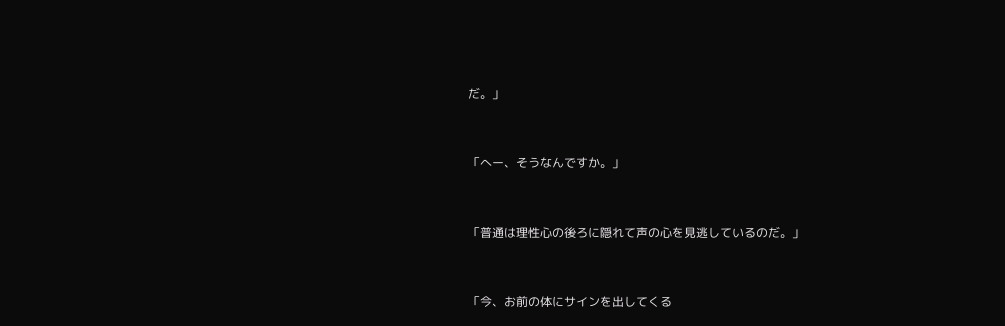だ。」



「へー、そうなんですか。」



「普通は理性心の後ろに隠れて声の心を見逃しているのだ。」



「今、お前の体にサインを出してくる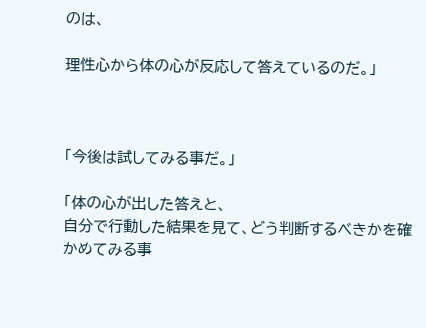のは、

理性心から体の心が反応して答えているのだ。」



「今後は試してみる事だ。」

「体の心が出した答えと、
自分で行動した結果を見て、どう判断するべきかを確かめてみる事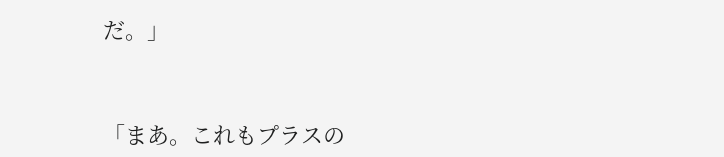だ。」



「まあ。これもプラスの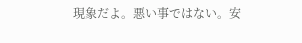現象だよ。悪い事ではない。安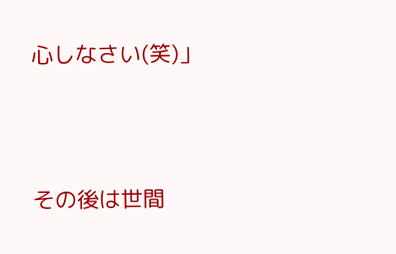心しなさい(笑)」





その後は世間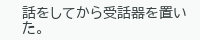話をしてから受話器を置いた。